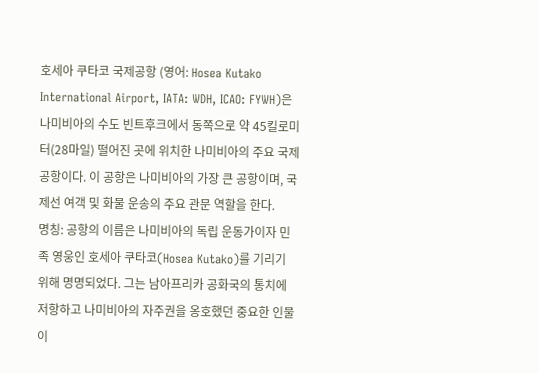호세아 쿠타코 국제공항 (영어: Hosea Kutako International Airport, IATA: WDH, ICAO: FYWH)은 나미비아의 수도 빈트후크에서 동쪽으로 약 45킬로미터(28마일) 떨어진 곳에 위치한 나미비아의 주요 국제공항이다. 이 공항은 나미비아의 가장 큰 공항이며, 국제선 여객 및 화물 운송의 주요 관문 역할을 한다.
명칭: 공항의 이름은 나미비아의 독립 운동가이자 민족 영웅인 호세아 쿠타코(Hosea Kutako)를 기리기 위해 명명되었다. 그는 남아프리카 공화국의 통치에 저항하고 나미비아의 자주권을 옹호했던 중요한 인물이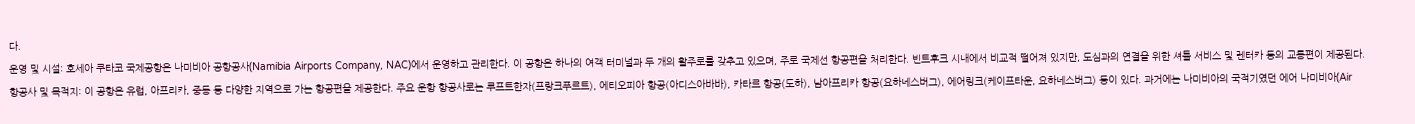다.
운영 및 시설: 호세아 쿠타코 국제공항은 나미비아 공항공사(Namibia Airports Company, NAC)에서 운영하고 관리한다. 이 공항은 하나의 여객 터미널과 두 개의 활주로를 갖추고 있으며, 주로 국제선 항공편을 처리한다. 빈트후크 시내에서 비교적 떨어져 있지만, 도심과의 연결을 위한 셔틀 서비스 및 렌터카 등의 교통편이 제공된다.
항공사 및 목적지: 이 공항은 유럽, 아프리카, 중동 등 다양한 지역으로 가는 항공편을 제공한다. 주요 운항 항공사로는 루프트한자(프랑크푸르트), 에티오피아 항공(아디스아바바), 카타르 항공(도하), 남아프리카 항공(요하네스버그), 에어링크(케이프타운, 요하네스버그) 등이 있다. 과거에는 나미비아의 국적기였던 에어 나미비아(Air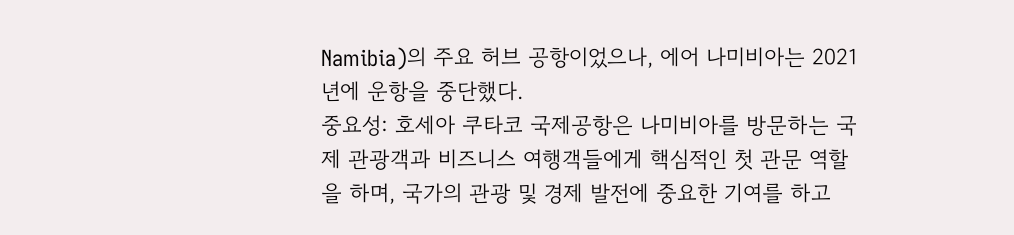Namibia)의 주요 허브 공항이었으나, 에어 나미비아는 2021년에 운항을 중단했다.
중요성: 호세아 쿠타코 국제공항은 나미비아를 방문하는 국제 관광객과 비즈니스 여행객들에게 핵심적인 첫 관문 역할을 하며, 국가의 관광 및 경제 발전에 중요한 기여를 하고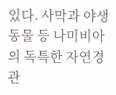있다. 사막과 야생동물 등 나미비아의 독특한 자연경관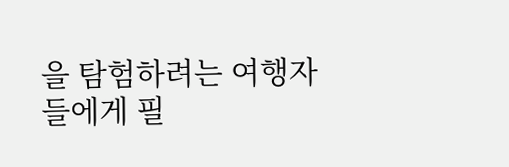을 탐험하려는 여행자들에게 필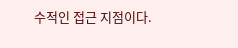수적인 접근 지점이다.